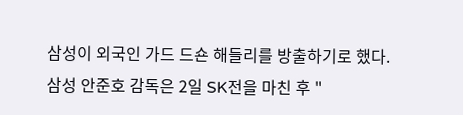삼성이 외국인 가드 드숀 해들리를 방출하기로 했다.
삼성 안준호 감독은 2일 SK전을 마친 후 "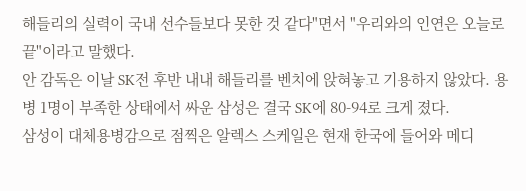해들리의 실력이 국내 선수들보다 못한 것 같다"면서 "우리와의 인연은 오늘로 끝"이라고 말했다.
안 감독은 이날 SK전 후반 내내 해들리를 벤치에 앉혀놓고 기용하지 않았다. 용병 1명이 부족한 상태에서 싸운 삼성은 결국 SK에 80-94로 크게 졌다.
삼성이 대체용병감으로 점찍은 알렉스 스케일은 현재 한국에 들어와 메디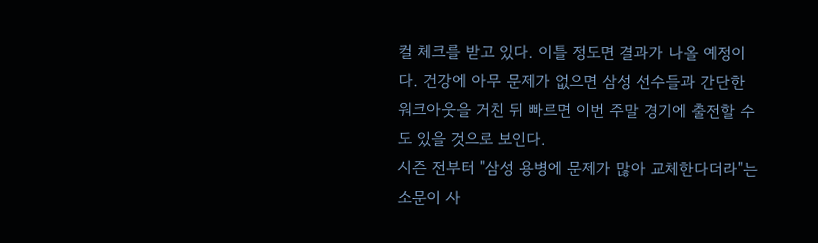컬 체크를 받고 있다. 이틀 정도면 결과가 나올 예정이다. 건강에 아무 문제가 없으면 삼성 선수들과 간단한 워크아웃을 거친 뒤 빠르면 이번 주말 경기에 출전할 수도 있을 것으로 보인다.
시즌 전부터 "삼성 용병에 문제가 많아 교체한다더라"는 소문이 사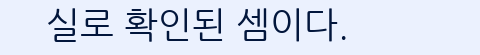실로 확인된 셈이다.